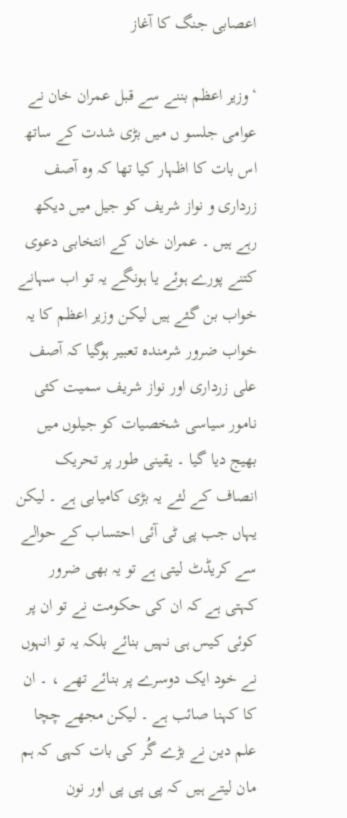اعصابی جنگ کا آغاز

‘وزیر اعظم بننے سے قبل عمران خان نے عوامی جلسو ں میں بڑی شدت کے ساتھ اس بات کا اظہار کیا تھا کہ وہ آصف زرداری و نواز شریف کو جیل میں دیکھ رہے ہیں ۔ عمران خان کے انتخابی دعوی کتنے پورے ہوئے یا ہونگے یہ تو اب سہانے خواب بن گئے ہیں لیکن وزیر اعظم کا یہ خواب ضرور شرمندہ تعبیر ہوگیا کہ آصف علی زرداری اور نواز شریف سمیت کئی نامور سیاسی شخصیات کو جیلوں میں بھیج دیا گیا ۔ یقینی طور پر تحریک انصاف کے لئے یہ بڑی کامیابی ہے ۔ لیکن یہاں جب پی ٹی آئی احتساب کے حوالے سے کریڈٹ لیتی ہے تو یہ بھی ضرور کہتی ہے کہ ان کی حکومت نے تو ان پر کوئی کیس ہی نہیں بنائے بلکہ یہ تو انہوں نے خود ایک دوسرے پر بنائے تھے ، ۔ ان کا کہنا صائب ہے ۔ لیکن مجھے چچا علم دین نے بڑے گُر کی بات کہی کہ ہم مان لیتے ہیں کہ پی پی پی اور نون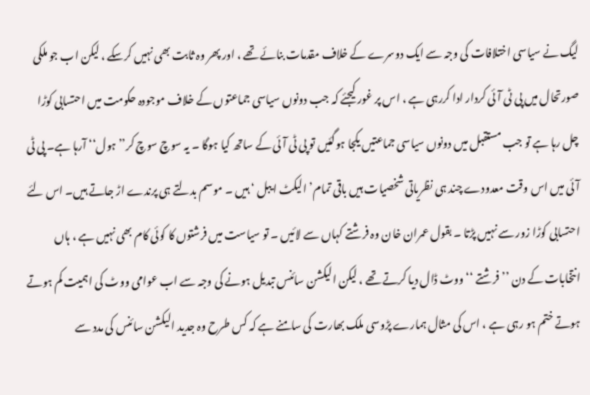لیگ نے سیاسی اختلافات کی وجہ سے ایک دوسرے کے خلاف مقدمات بنائے تھے ، اور پھر وہ ثابت بھی نہیں کرسکے ، لیکن اب جو ملکی صورتحال میں پی ٹی آئی کردار ادا کررہی ہے ، اس پر غور کیجئے کہ جب دونوں سیاسی جماعتوں کے خلاف موجودہ حکومت میں احتسابی کوڑا چل رہا ہے تو جب مستقبل میں دونوں سیاسی جماعتیں یکجا ہوگئیں تو پی ٹی آئی کے ساتھ کیا ہوگا ۔ یہ سوچ سوچ کر’’ ہول‘‘ آرہا ہے۔ پی ٹی آئی میں اس وقت معدودے چند ہی نظریاتی شخصیات ہیں باقی تمام’ الیکٹ ایبل ‘ ہیں ۔ موسم بدلتے ہی پرندے اڑ جاتے ہیں۔ اس لئے احتسابی کوڑا زور سے نہیں پڑتا ۔ بقول عمران خان وہ فرشتے کہاں سے لائیں ۔ تو سیاست میں فرشتوں کا کوئی کام بھی نہیں ہے ، ہاں انتخابات کے دن ’’ فرشتے ‘‘ ووٹ ڈال دیا کرتے تھے ، لیکن الیکشن سائنس تبدیل ہونے کی وجہ سے اب عوامی ووٹ کی اہمیت کم ہوتے ہوتے ختم ہو رہی ہے ، اس کی مثال ہمارے پڑوسی ملک بھارت کی سامنے ہے کہ کس طرح وہ جدید الیکشن سائنس کی مدد سے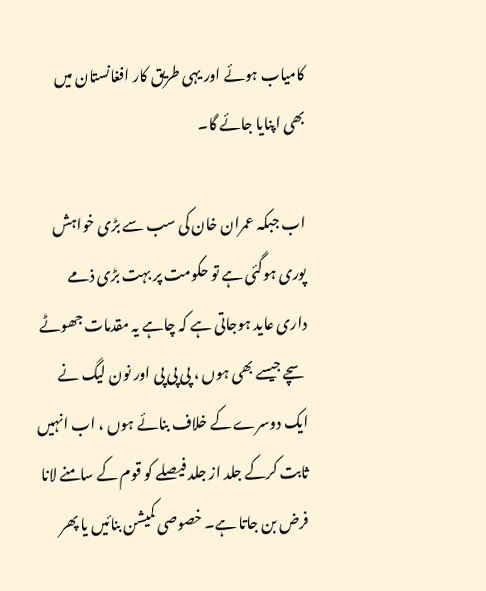کامیاب ہوئے اور یہی طریق کار افغانستان میں بھی اپنایا جائے گا۔

اب جبکہ عمران خان کی سب سے بڑی خواہش پوری ہوگئی ہے تو حکومت پر بہت بڑی ذمے داری عاید ہوجاتی ہے کہ چاہے یہ مقدمات جھوٹے سچے جیسے بھی ہوں ، پی پی پی اور نون لیگ نے ایک دوسرے کے خلاف بنائے ہوں ، اب انہیں ثابت کرکے جلد از جلد فیصلے کو قوم کے سامنے لانا فرض بن جاتا ہے۔ خصوصی کمیشن بنائیں یا پھر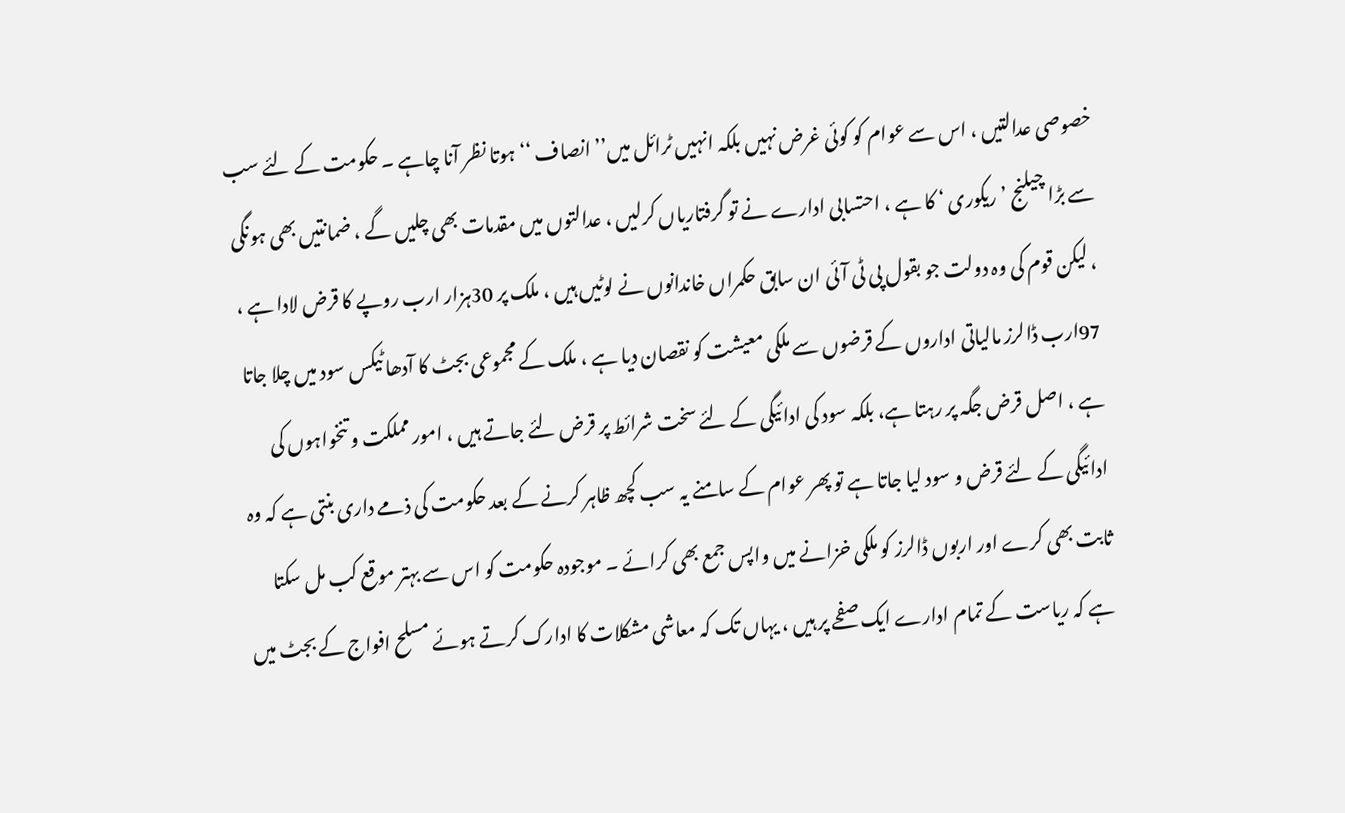خصوصی عدالتیں ، اس سے عوام کو کوئی غرض نہیں بلکہ انہیں ٹرائل میں’’ انصاف ‘‘ ہوتا نظر آنا چاہے ۔ حکومت کے لئے سب سے بڑا چیلنج ’ ریکوری ‘ کا ہے ، احتسابی ادارے نے تو گرفتاریاں کرلیں ، عدالتوں میں مقدمات بھی چلیں گے ، ضمانتیں بھی ہونگی ، لیکن قوم کی وہ دولت جو بقول پی ٹی آئی ان سابق حکمراں خاندانوں نے لوٹیں ہیں ، ملک پر 30ہزار ارب روپے کا قرض لادا ہے ، 97ارب ڈالرز مالیاتی اداروں کے قرضوں سے ملکی معیشت کو نقصان دیا ہے ، ملک کے مجموعی بجٹ کا آدھا ٹیکس سود میں چلا جاتا ہے ، اصل قرض جگہ پر رہتا ہے، بلکہ سود کی ادائیگی کے لئے سخت شرائط پر قرض لئے جاتے ہیں ، امور مملکت و تنخواہوں کی ادائیگی کے لئے قرض و سود لیا جاتا ہے تو پھر عوام کے سامنے یہ سب کچھ ظاہر کرنے کے بعد حکومت کی ذمے داری بنتی ہے کہ وہ ثابت بھی کرے اور اربوں ڈالرز کو ملکی خزانے میں واپس جمع بھی کرائے ۔ موجودہ حکومت کو اس سے بہتر موقع کب مل سکتا ہے کہ ریاست کے تمام ادارے ایک صفحے پر ہیں ، یہاں تک کہ معاشی مشکلات کا ادارک کرتے ہوئے مسلح افواج کے بجٹ میں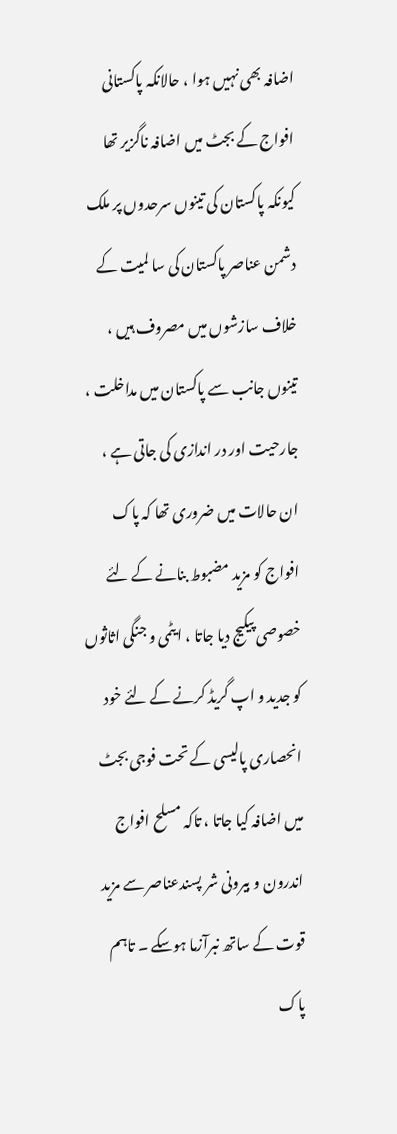اضافہ بھی نہیں ہوا ، حالانکہ پاکستانی افواج کے بجٹ میں اضافہ ناگزیر تھا کیونکہ پاکستان کی تینوں سرحدوں پر ملک دشمن عناصر پاکستان کی سا لمیت کے خلاف سازشوں میں مصروف ہیں ، تینوں جانب سے پاکستان میں مداخلت ، جارحیت اور در اندازی کی جاتی ہے ، ان حالات میں ضروری تھا کہ پاک افواج کو مزید مضبوط بنانے کے لئے خصوصی پیکیج دیا جاتا ، ایٹمی و جنگی اثاثوں کو جدید و اپ گریڈ کرنے کے لئے خود انحصاری پالیسی کے تحت فوجی بجٹ میں اضافہ کیا جاتا ، تاکہ مسلح افواج اندرون و بیرونی شر پسندعناصر سے مزید قوت کے ساتھ نبرآزما ہوسکے ۔ تاہم پاک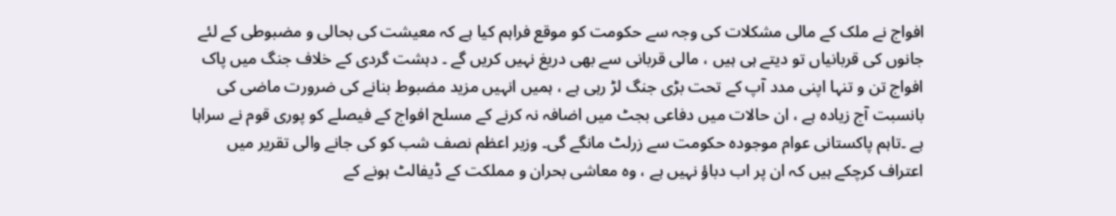افواج نے ملک کے مالی مشکلات کی وجہ سے حکومت کو موقع فراہم کیا ہے کہ معیشت کی بحالی و مضبوطی کے لئے جانوں کی قربانیاں تو دیتے ہی ہیں ، مالی قربانی سے بھی دریغ نہیں کریں گے ۔ دہشت گردی کے خلاف جنگ میں پاک افواج تن و تنہا اپنی مدد آپ کے تحت بڑی جنگ لڑ رہی ہے ، ہمیں انہیں مزید مضبوط بنانے کی ضرورت ماضی کی بانسبت آج زیادہ ہے ، ان حالات میں دفاعی بجٹ میں اضافہ نہ کرنے کے مسلح افواج کے فیصلے کو پوری قوم نے سراہا ہے ۔تاہم پاکستانی عوام موجودہ حکومت سے زرلٹ مانگے گی۔ وزیر اعظم نصف شب کو کی جانے والی تقریر میں اعتراف کرچکے ہیں کہ ان پر اب دباؤ نہیں ہے ، وہ معاشی بحران و مملکت کے ڈیفالٹ ہونے کے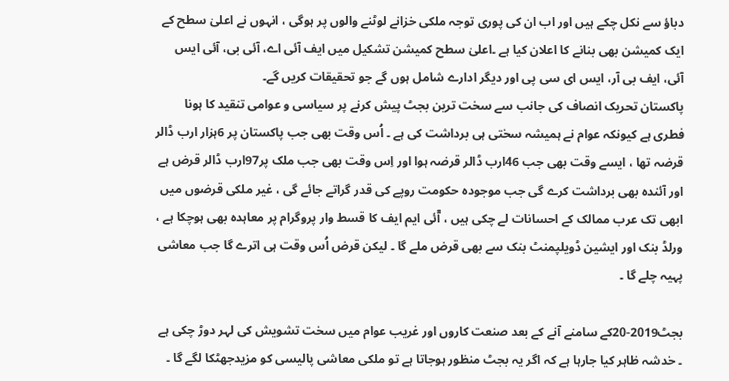دباؤ سے نکل چکے ہیں اور اب ان کی پوری توجہ ملکی خزانے لوٹنے والوں پر ہوگی ، انہوں نے اعلیٰ سطح کے ایک کمیشن بھی بنانے کا اعلان کیا ہے ۔اعلیٰ سطح کمیشن تشکیل میں ایف آئی اے، آئی بی، آئی ایس آئی، ایف بی آر، ایس ای سی پی اور دیگر ادارے شامل ہوں گے جو تحقیقات کریں گے۔
پاکستان تحریک انصاف کی جانب سے سخت ترین بجٹ پیش کرنے پر سیاسی و عوامی تنقید کا ہونا فطری ہے کیونکہ عوام نے ہمیشہ سختی ہی برداشت کی ہے ۔ اُس وقت بھی جب پاکستان پر 6ہزار ارب ڈالر قرضہ تھا ، ایسے وقت بھی جب 46ارب ڈالر قرضہ ہوا اور اِس وقت بھی جب ملک پر97ارب ڈالر قرض ہے اور آئندہ بھی برداشت کرے گی جب موجودہ حکومت روپے کی قدر گراتے جائے گی ، غیر ملکی قرضوں میں ابھی تک عرب ممالک کے احسانات لے چکی ہیں ، آٓئی ایم ایف کا قسط وار پروگرام پر معاہدہ بھی ہوچکا ہے ، ورلڈ بنک اور ایشین ڈویلپمنٹ بنک سے بھی قرض ملے گا ۔ لیکن قرض اُس وقت ہی اترے گا جب معاشی پہیہ چلے گا ۔

بجٹ2019-20کے سامنے آنے کے بعد صنعت کاروں اور غریب عوام میں سخت تشویش کی لہر دوڑ چکی ہے ۔ خدشہ ظاہر کیا جارہا ہے کہ اگر یہ بجٹ منظور ہوجاتا ہے تو ملکی معاشی پالیسی کو مزیدجھٹکا لگے گا ۔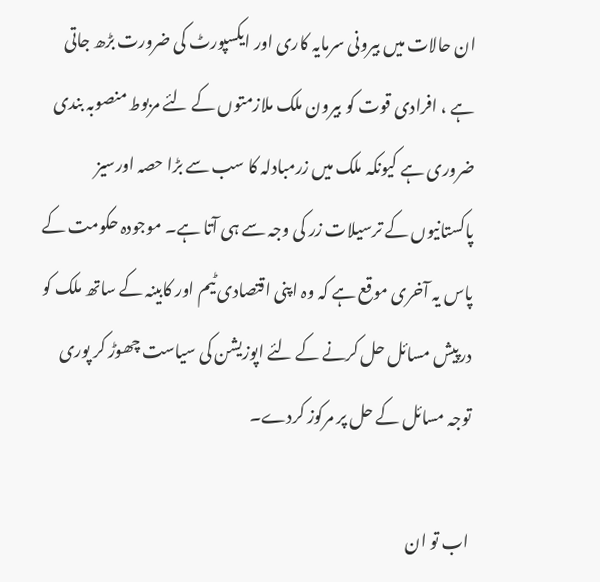ان حالات میں بیرونی سرمایہ کاری اور ایکسپورٹ کی ضرورت بڑھ جاتی ہے ، افرادی قوت کو بیرون ملک ملازمتوں کے لئے مربوط منصوبہ بندی ضروری ہے کیونکہ ملک میں زرمبادلہ کا سب سے بڑا حصہ اورسیز پاکستانیوں کے ترسیلات زر کی وجہ سے ہی آتا ہے۔ موجودہ حکومت کے پاس یہ آخری موقع ہے کہ وہ اپنی اقتصادی ٹیم اور کابینہ کے ساتھ ملک کو درپیش مسائل حل کرنے کے لئے اپوزیشن کی سیاست چھوڑ کر پوری توجہ مسائل کے حل پر مرکوز کردے۔

اب تو ان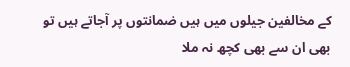کے مخالفین جیلوں میں ہیں ضمانتوں پر آجاتے ہیں تو بھی ان سے بھی کچھ نہ ملا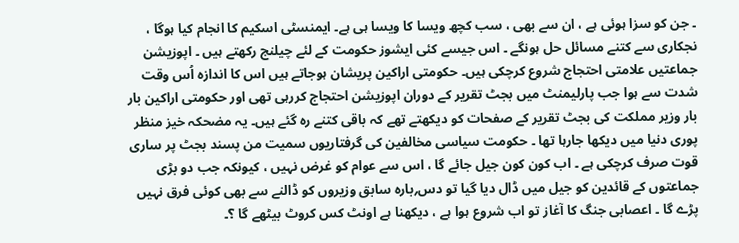۔ جن کو سزا ہوئی ہے ، ان سے بھی ، سب کچھ ویسا کا ویسا ہی ہے۔ ایمنسٹی اسکیم کا انجام کیا ہوگا ، نجکاری سے کتنے مسائل حل ہونگے ۔ اس جیسے کئی ایشوز حکومت کے لئے چیلنج رکھتے ہیں ۔ اپوزیشن جماعتیں علامتی احتجاج شروع کرچکی ہیں۔ حکومتی اراکین پریشان ہوجاتے ہیں اس کا اندازہ اُس وقت شدت سے ہوا جب پارلیمنٹ میں بجٹ تقریر کے دوران اپوزیشن احتجاج کررہی تھی اور حکومتی اراکین بار بار وزیر مملکت کی بجٹ تقریر کے صفحات کو دیکھتے تھے کہ باقی کتنے رہ گئے ہیں۔ یہ مضحکہ خیز منظر پوری دنیا میں دیکھا جارہا تھا ۔ حکومت سیاسی مخالفین کی گرفتاریوں سمیت من پسند بجٹ پر ساری قوت صرف کرچکی ہے ۔ اب کون کون جیل جائے گا ، اس سے عوام کو غرض نہیں ، کیونکہ جب دو بڑی جماعتوں کے قائدین کو جیل میں ڈال دیا گیا تو دس؍بارہ سابق وزیروں کو ڈالنے سے بھی کوئی فرق نہیں پڑے گا ۔ اعصابی جنگ کا آغاز تو اب شروع ہوا ہے ، دیکھنا ہے اونٹ کس کروٹ بیٹھے گا ؟۔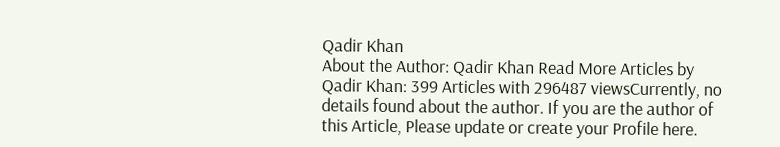Qadir Khan
About the Author: Qadir Khan Read More Articles by Qadir Khan: 399 Articles with 296487 viewsCurrently, no details found about the author. If you are the author of this Article, Please update or create your Profile here.